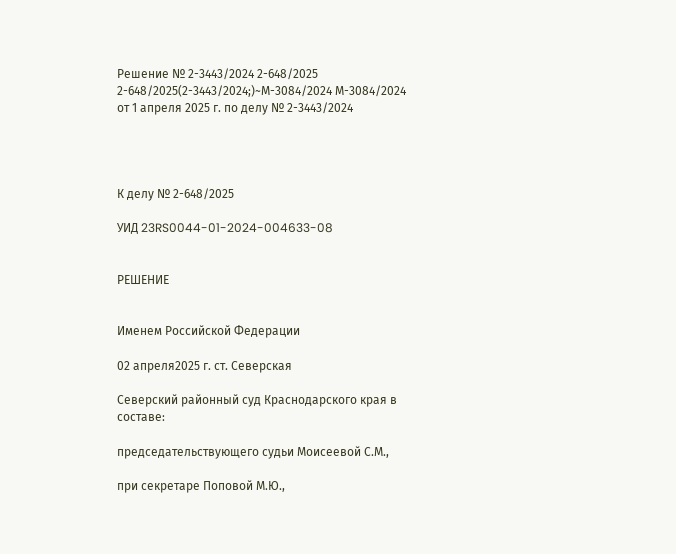Решение № 2-3443/2024 2-648/2025 2-648/2025(2-3443/2024;)~М-3084/2024 М-3084/2024 от 1 апреля 2025 г. по делу № 2-3443/2024




К делу № 2-648/2025

УИД 23RS0044-01-2024-004633-08


РЕШЕНИЕ


Именем Российской Федерации

02 апреля2025 г. ст. Северская

Северский районный суд Краснодарского края в составе:

председательствующего судьи Моисеевой С.М.,

при секретаре Поповой М.Ю.,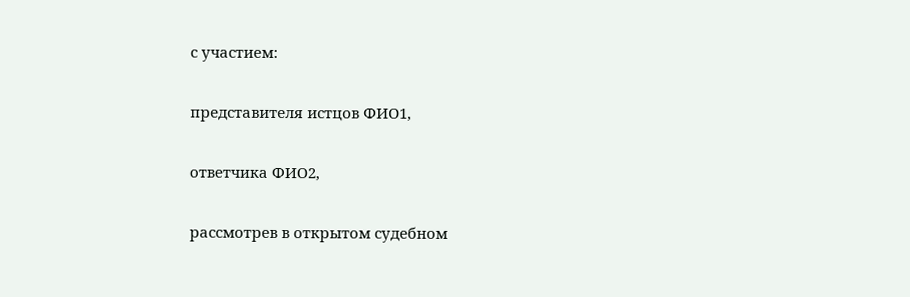с участием:

представителя истцов ФИО1,

ответчика ФИО2,

рассмотрев в открытом судебном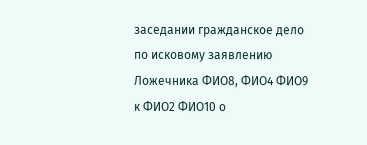заседании гражданское дело по исковому заявлению Ложечника ФИО8, ФИО4 ФИО9 к ФИО2 ФИО10 о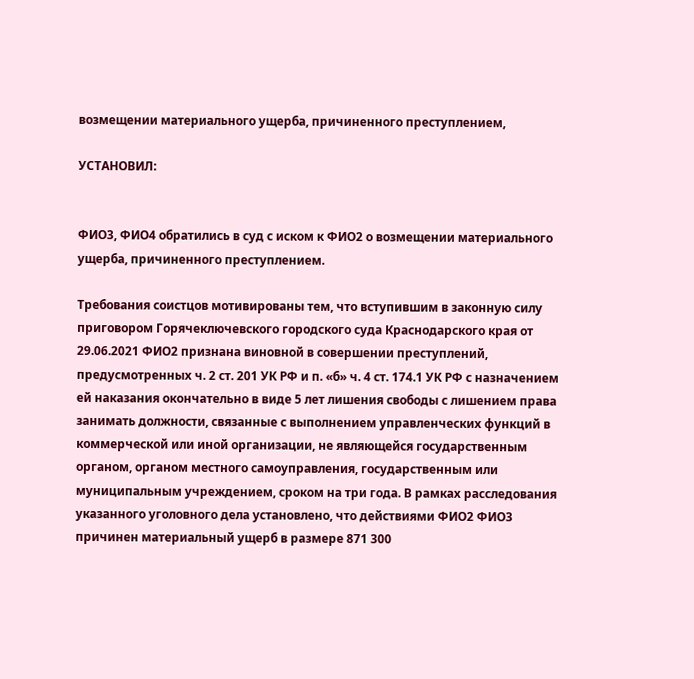возмещении материального ущерба, причиненного преступлением,

УСТАНОВИЛ:


ФИО3, ФИО4 обратились в суд с иском к ФИО2 о возмещении материального ущерба, причиненного преступлением.

Требования соистцов мотивированы тем, что вступившим в законную силу приговором Горячеключевского городского суда Краснодарского края от 29.06.2021 ФИО2 признана виновной в совершении преступлений, предусмотренных ч. 2 ст. 201 УК РФ и п. «б» ч. 4 ст. 174.1 УК РФ с назначением ей наказания окончательно в виде 5 лет лишения свободы с лишением права занимать должности, связанные с выполнением управленческих функций в коммерческой или иной организации, не являющейся государственным органом, органом местного самоуправления, государственным или муниципальным учреждением, сроком на три года. В рамках расследования указанного уголовного дела установлено, что действиями ФИО2 ФИО3 причинен материальный ущерб в размере 871 300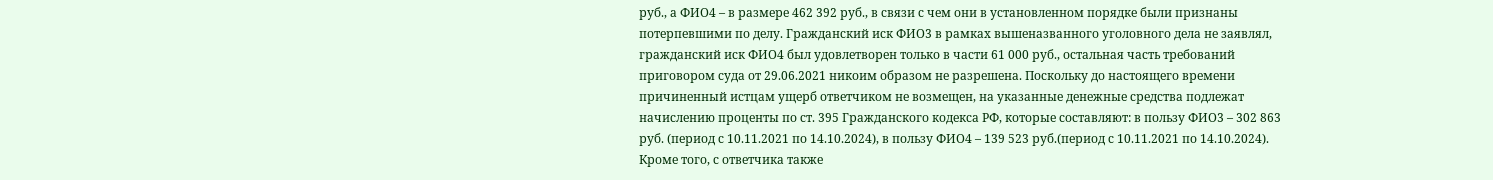руб., а ФИО4 – в размере 462 392 руб., в связи с чем они в установленном порядке были признаны потерпевшими по делу. Гражданский иск ФИО3 в рамках вышеназванного уголовного дела не заявлял, гражданский иск ФИО4 был удовлетворен только в части 61 000 руб., остальная часть требований приговором суда от 29.06.2021 никоим образом не разрешена. Поскольку до настоящего времени причиненный истцам ущерб ответчиком не возмещен, на указанные денежные средства подлежат начислению проценты по ст. 395 Гражданского кодекса РФ, которые составляют: в пользу ФИО3 – 302 863 руб. (период с 10.11.2021 по 14.10.2024), в пользу ФИО4 – 139 523 руб.(период с 10.11.2021 по 14.10.2024). Кроме того, с ответчика также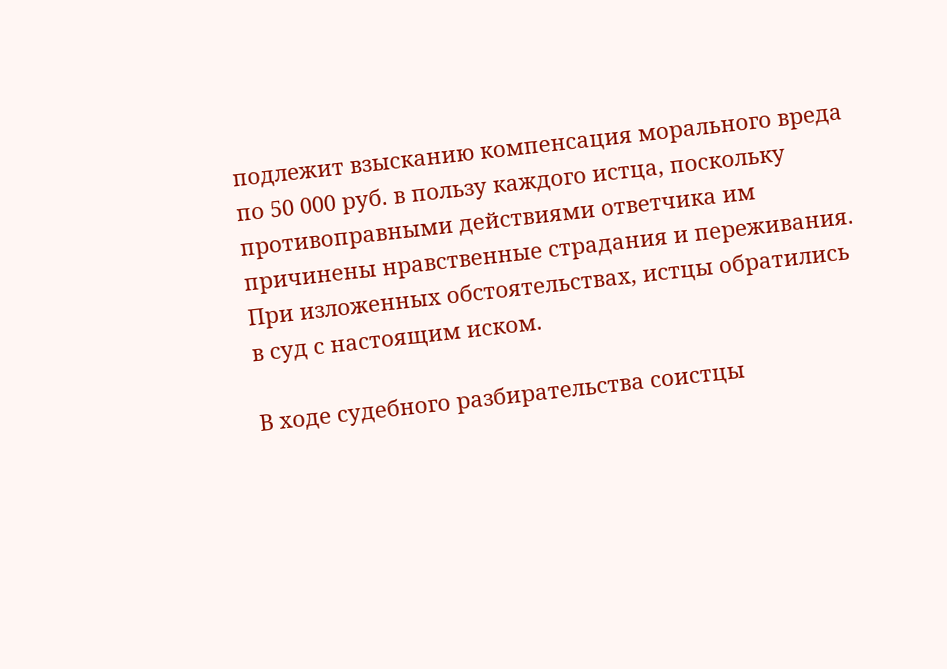подлежит взысканию компенсация морального вреда по 50 000 руб. в пользу каждого истца, поскольку противоправными действиями ответчика им причинены нравственные страдания и переживания. При изложенных обстоятельствах, истцы обратились в суд с настоящим иском.

В ходе судебного разбирательства соистцы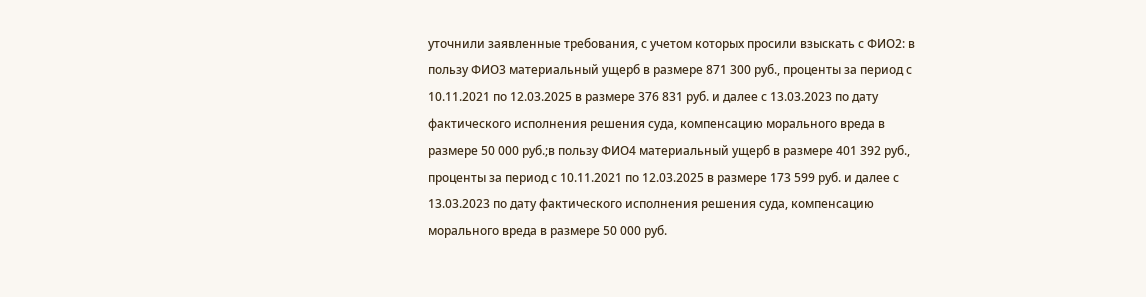уточнили заявленные требования, с учетом которых просили взыскать с ФИО2: в пользу ФИО3 материальный ущерб в размере 871 300 руб., проценты за период с 10.11.2021 по 12.03.2025 в размере 376 831 руб. и далее с 13.03.2023 по дату фактического исполнения решения суда, компенсацию морального вреда в размере 50 000 руб.;в пользу ФИО4 материальный ущерб в размере 401 392 руб., проценты за период с 10.11.2021 по 12.03.2025 в размере 173 599 руб. и далее с 13.03.2023 по дату фактического исполнения решения суда, компенсацию морального вреда в размере 50 000 руб.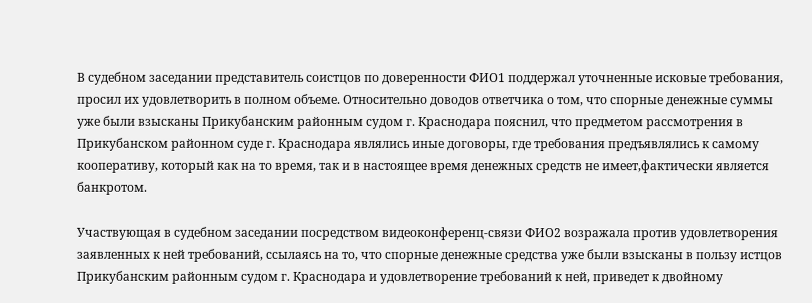В судебном заседании представитель соистцов по доверенности ФИО1 поддержал уточненные исковые требования, просил их удовлетворить в полном объеме. Относительно доводов ответчика о том, что спорные денежные суммы уже были взысканы Прикубанским районным судом г. Краснодара пояснил, что предметом рассмотрения в Прикубанском районном суде г. Краснодара являлись иные договоры, где требования предъявлялись к самому кооперативу, который как на то время, так и в настоящее время денежных средств не имеет,фактически является банкротом.

Участвующая в судебном заседании посредством видеоконференц-связи ФИО2 возражала против удовлетворения заявленных к ней требований, ссылаясь на то, что спорные денежные средства уже были взысканы в пользу истцов Прикубанским районным судом г. Краснодара и удовлетворение требований к ней, приведет к двойному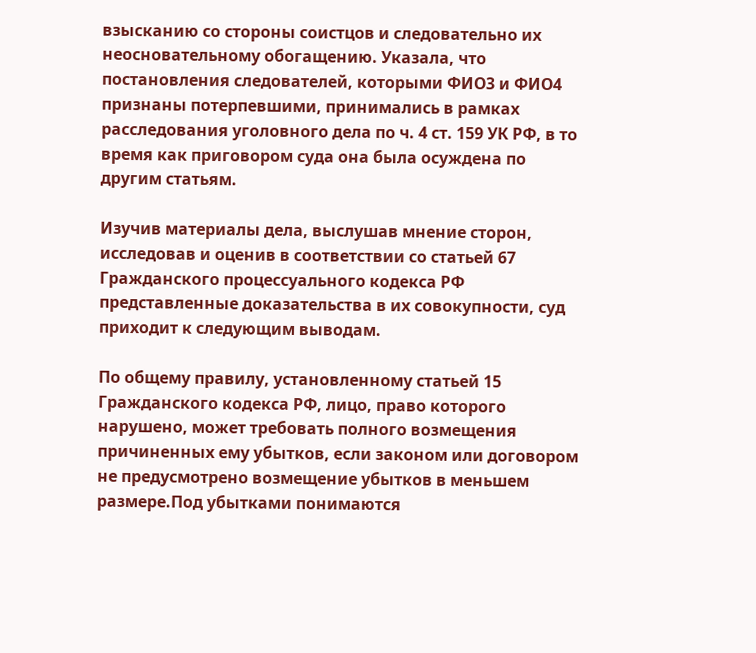взысканию со стороны соистцов и следовательно их неосновательному обогащению. Указала, что постановления следователей, которыми ФИО3 и ФИО4 признаны потерпевшими, принимались в рамках расследования уголовного дела по ч. 4 ст. 159 УК РФ, в то время как приговором суда она была осуждена по другим статьям.

Изучив материалы дела, выслушав мнение сторон, исследовав и оценив в соответствии со статьей 67 Гражданского процессуального кодекса РФ представленные доказательства в их совокупности, суд приходит к следующим выводам.

По общему правилу, установленному статьей 15 Гражданского кодекса РФ, лицо, право которого нарушено, может требовать полного возмещения причиненных ему убытков, если законом или договором не предусмотрено возмещение убытков в меньшем размере.Под убытками понимаются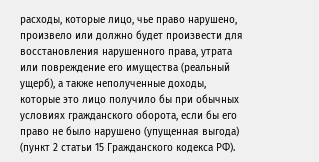расходы, которые лицо, чье право нарушено, произвело или должно будет произвести для восстановления нарушенного права, утрата или повреждение его имущества (реальный ущерб), а также неполученные доходы, которые это лицо получило бы при обычных условиях гражданского оборота, если бы его право не было нарушено (упущенная выгода) (пункт 2 статьи 15 Гражданского кодекса РФ).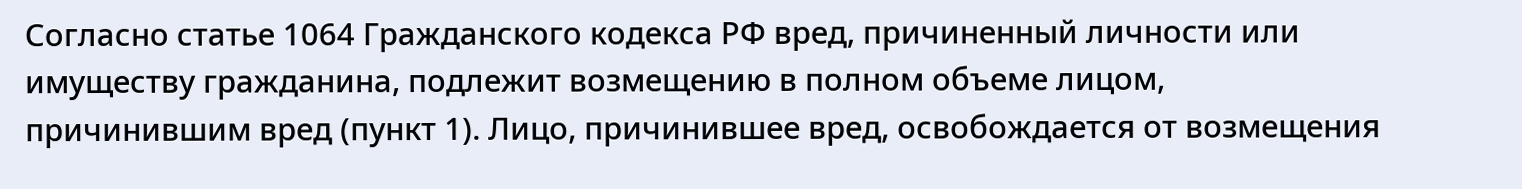Согласно статье 1064 Гражданского кодекса РФ вред, причиненный личности или имуществу гражданина, подлежит возмещению в полном объеме лицом, причинившим вред (пункт 1). Лицо, причинившее вред, освобождается от возмещения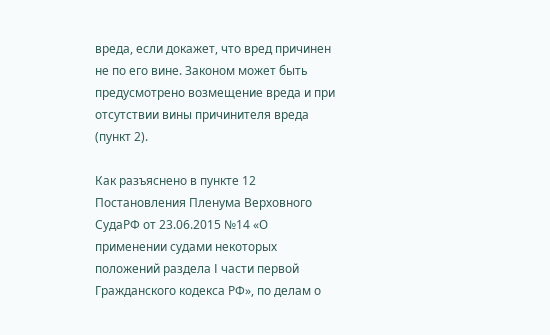вреда, если докажет, что вред причинен не по его вине. Законом может быть предусмотрено возмещение вреда и при отсутствии вины причинителя вреда (пункт 2).

Как разъяснено в пункте 12 Постановления Пленума Верховного СудаРФ от 23.06.2015 №14 «О применении судами некоторых положений раздела I части первой Гражданского кодекса РФ», по делам о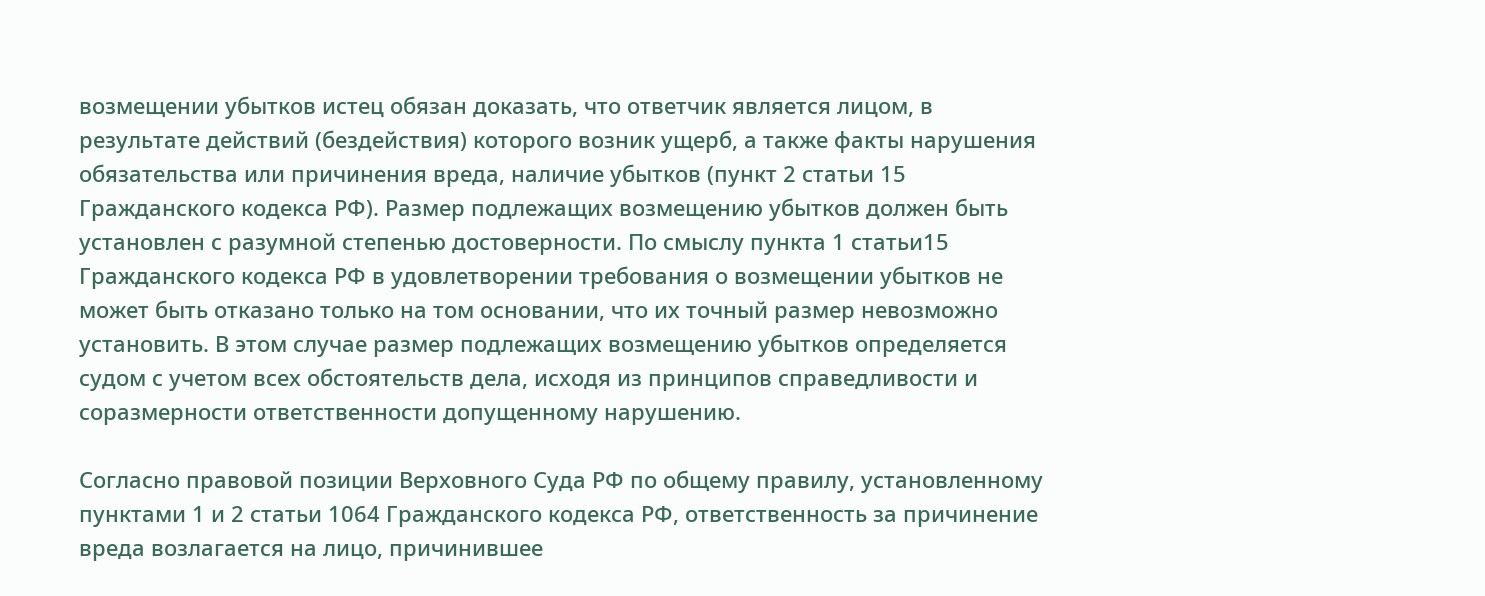возмещении убытков истец обязан доказать, что ответчик является лицом, в результате действий (бездействия) которого возник ущерб, а также факты нарушения обязательства или причинения вреда, наличие убытков (пункт 2 статьи 15 Гражданского кодекса РФ). Размер подлежащих возмещению убытков должен быть установлен с разумной степенью достоверности. По смыслу пункта 1 статьи15 Гражданского кодекса РФ в удовлетворении требования о возмещении убытков не может быть отказано только на том основании, что их точный размер невозможно установить. В этом случае размер подлежащих возмещению убытков определяется судом с учетом всех обстоятельств дела, исходя из принципов справедливости и соразмерности ответственности допущенному нарушению.

Согласно правовой позиции Верховного Суда РФ по общему правилу, установленному пунктами 1 и 2 статьи 1064 Гражданского кодекса РФ, ответственность за причинение вреда возлагается на лицо, причинившее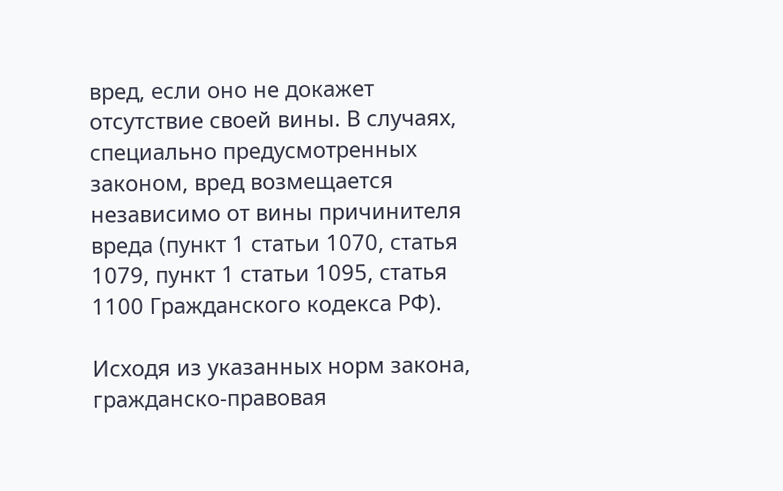вред, если оно не докажет отсутствие своей вины. В случаях, специально предусмотренных законом, вред возмещается независимо от вины причинителя вреда (пункт 1 статьи 1070, статья 1079, пункт 1 статьи 1095, статья 1100 Гражданского кодекса РФ).

Исходя из указанных норм закона, гражданско-правовая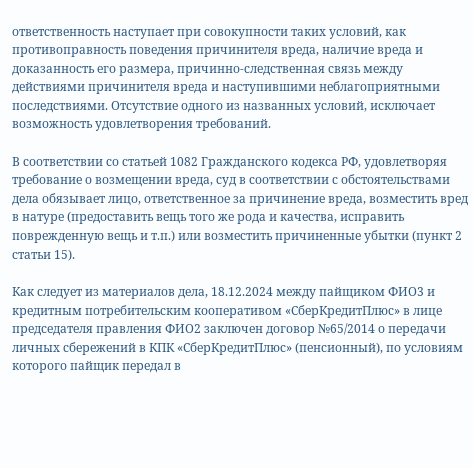ответственность наступает при совокупности таких условий, как противоправность поведения причинителя вреда, наличие вреда и доказанность его размера, причинно-следственная связь между действиями причинителя вреда и наступившими неблагоприятными последствиями. Отсутствие одного из названных условий, исключает возможность удовлетворения требований.

В соответствии со статьей 1082 Гражданского кодекса РФ, удовлетворяя требование о возмещении вреда, суд в соответствии с обстоятельствами дела обязывает лицо, ответственное за причинение вреда, возместить вред в натуре (предоставить вещь того же рода и качества, исправить поврежденную вещь и т.п.) или возместить причиненные убытки (пункт 2 статьи 15).

Как следует из материалов дела, 18.12.2024 между пайщиком ФИО3 и кредитным потребительским кооперативом «СберКредитПлюс» в лице председателя правления ФИО2 заключен договор №65/2014 о передачи личных сбережений в КПК «СберКредитПлюс» (пенсионный), по условиям которого пайщик передал в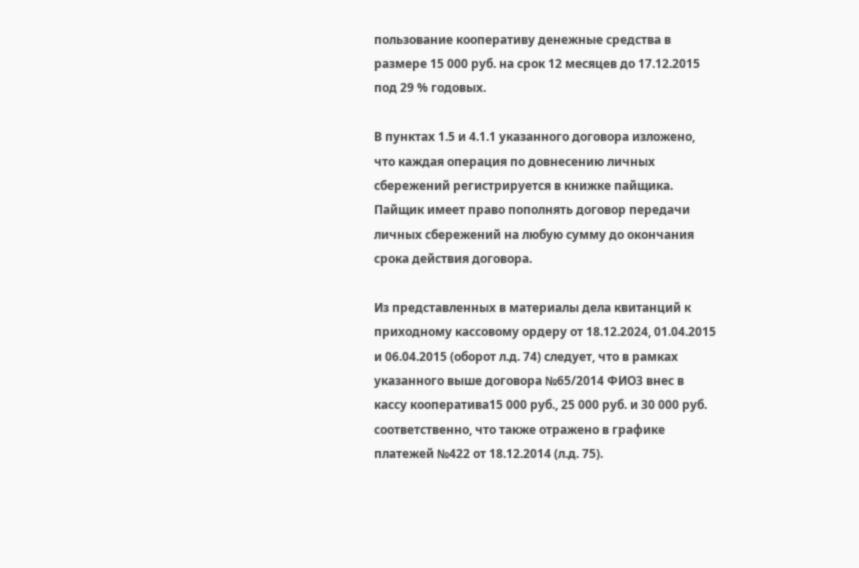пользование кооперативу денежные средства в размере 15 000 руб. на срок 12 месяцев до 17.12.2015 под 29 % годовых.

В пунктах 1.5 и 4.1.1 указанного договора изложено, что каждая операция по довнесению личных сбережений регистрируется в книжке пайщика. Пайщик имеет право пополнять договор передачи личных сбережений на любую сумму до окончания срока действия договора.

Из представленных в материалы дела квитанций к приходному кассовому ордеру от 18.12.2024, 01.04.2015 и 06.04.2015 (оборот л.д. 74) следует, что в рамках указанного выше договора №65/2014 ФИО3 внес в кассу кооператива15 000 руб., 25 000 руб. и 30 000 руб. соответственно, что также отражено в графике платежей №422 от 18.12.2014 (л.д. 75).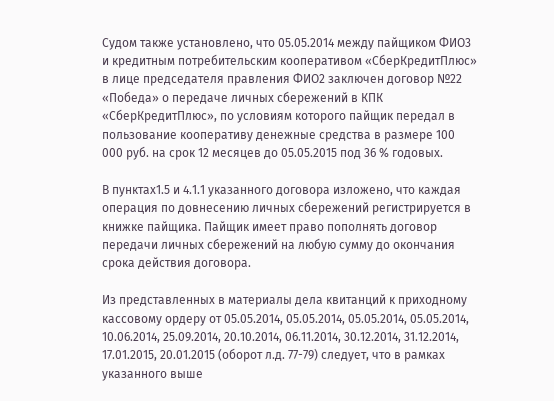Судом также установлено, что 05.05.2014 между пайщиком ФИО3 и кредитным потребительским кооперативом «СберКредитПлюс» в лице председателя правления ФИО2 заключен договор №22 «Победа» о передаче личных сбережений в КПК «СберКредитПлюс», по условиям которого пайщик передал в пользование кооперативу денежные средства в размере 100 000 руб. на срок 12 месяцев до 05.05.2015 под 36 % годовых.

В пунктах1.5 и 4.1.1 указанного договора изложено, что каждая операция по довнесению личных сбережений регистрируется в книжке пайщика. Пайщик имеет право пополнять договор передачи личных сбережений на любую сумму до окончания срока действия договора.

Из представленных в материалы дела квитанций к приходному кассовому ордеру от 05.05.2014, 05.05.2014, 05.05.2014, 05.05.2014, 10.06.2014, 25.09.2014, 20.10.2014, 06.11.2014, 30.12.2014, 31.12.2014, 17.01.2015, 20.01.2015 (оборот л.д. 77-79) следует, что в рамках указанного выше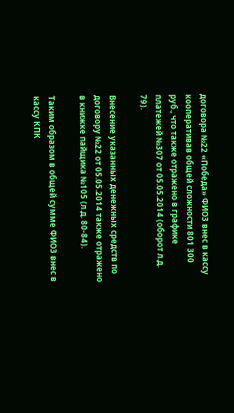договора №22 «Победа» ФИО3 внес в кассу кооперативав общей сложности 801 300 руб., что также отражено в графике платежей №307 от 05.05.2014 (оборот л.д. 79).

Внесение указанных денежных средств по договору №22 от 05.05.2014 также отражено в книжке пайщика №105 (л.д. 80-84).

Таким образом в общей сумме ФИО3 внес в кассу КПК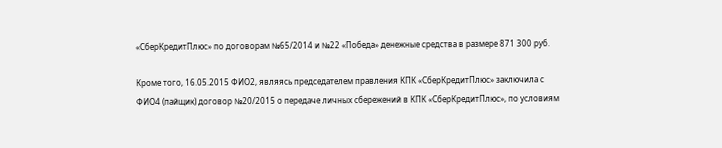«СберКредитПлюс» по договорам №65/2014 и №22 «Победа» денежные средства в размере 871 300 руб.

Кроме того, 16.05.2015 ФИО2, являясь председателем правления КПК «СберКредитПлюс» заключила с ФИО4 (пайщик) договор №20/2015 о передаче личных сбережений в КПК «СберКредитПлюс», по условиям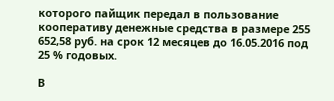которого пайщик передал в пользование кооперативу денежные средства в размере 255 652,58 руб. на срок 12 месяцев до 16.05.2016 под 25 % годовых.

В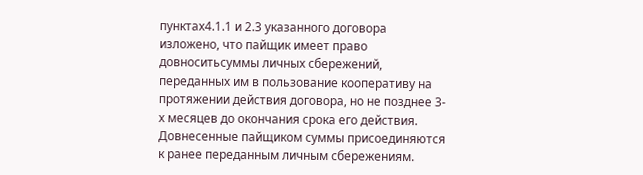пунктах4.1.1 и 2.3 указанного договора изложено, что пайщик имеет право довноситьсуммы личных сбережений, переданных им в пользование кооперативу на протяжении действия договора, но не позднее 3-х месяцев до окончания срока его действия. Довнесенные пайщиком суммы присоединяются к ранее переданным личным сбережениям.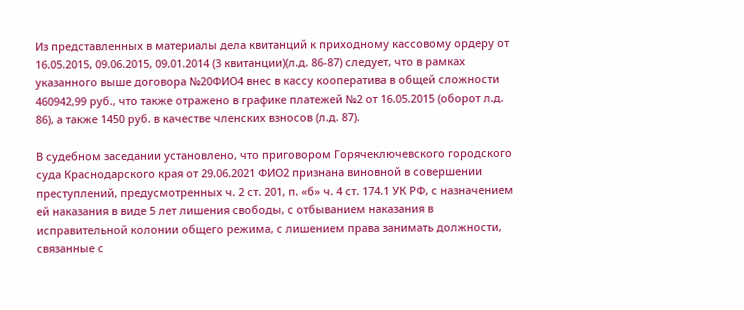Из представленных в материалы дела квитанций к приходному кассовому ордеру от 16.05.2015, 09.06.2015, 09.01.2014 (3 квитанции)(л.д. 86-87) следует, что в рамках указанного выше договора №20ФИО4 внес в кассу кооператива в общей сложности 460942,99 руб., что также отражено в графике платежей №2 от 16.05.2015 (оборот л.д. 86), а также 1450 руб. в качестве членских взносов (л.д. 87).

В судебном заседании установлено, что приговором Горячеключевского городского суда Краснодарского края от 29.06.2021 ФИО2 признана виновной в совершении преступлений, предусмотренных ч. 2 ст. 201, п. «б» ч. 4 ст. 174.1 УК РФ, с назначением ей наказания в виде 5 лет лишения свободы, с отбыванием наказания в исправительной колонии общего режима, с лишением права занимать должности, связанные с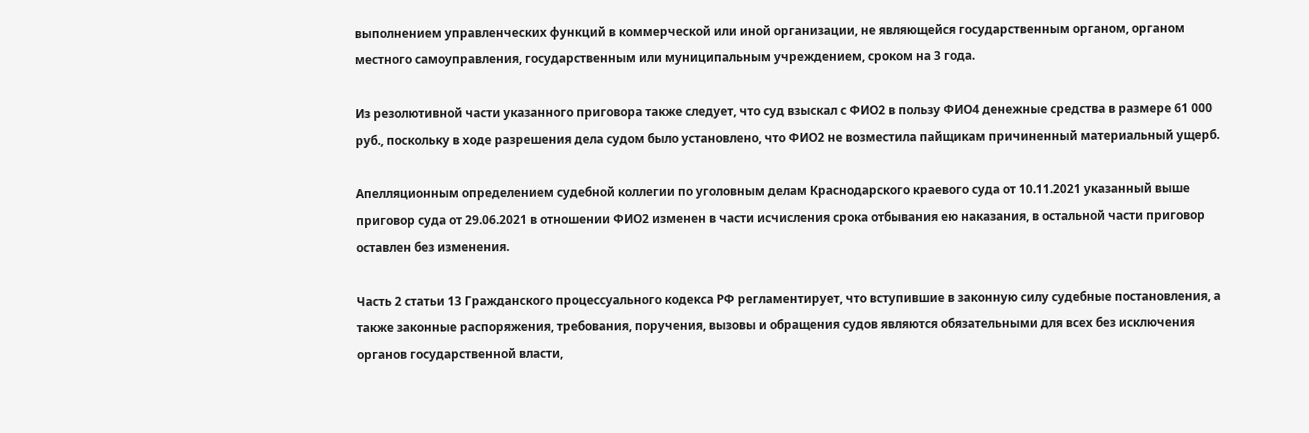выполнением управленческих функций в коммерческой или иной организации, не являющейся государственным органом, органом местного самоуправления, государственным или муниципальным учреждением, сроком на 3 года.

Из резолютивной части указанного приговора также следует, что суд взыскал с ФИО2 в пользу ФИО4 денежные средства в размере 61 000 руб., поскольку в ходе разрешения дела судом было установлено, что ФИО2 не возместила пайщикам причиненный материальный ущерб.

Апелляционным определением судебной коллегии по уголовным делам Краснодарского краевого суда от 10.11.2021 указанный выше приговор суда от 29.06.2021 в отношении ФИО2 изменен в части исчисления срока отбывания ею наказания, в остальной части приговор оставлен без изменения.

Часть 2 статьи 13 Гражданского процессуального кодекса РФ регламентирует, что вступившие в законную силу судебные постановления, а также законные распоряжения, требования, поручения, вызовы и обращения судов являются обязательными для всех без исключения органов государственной власти,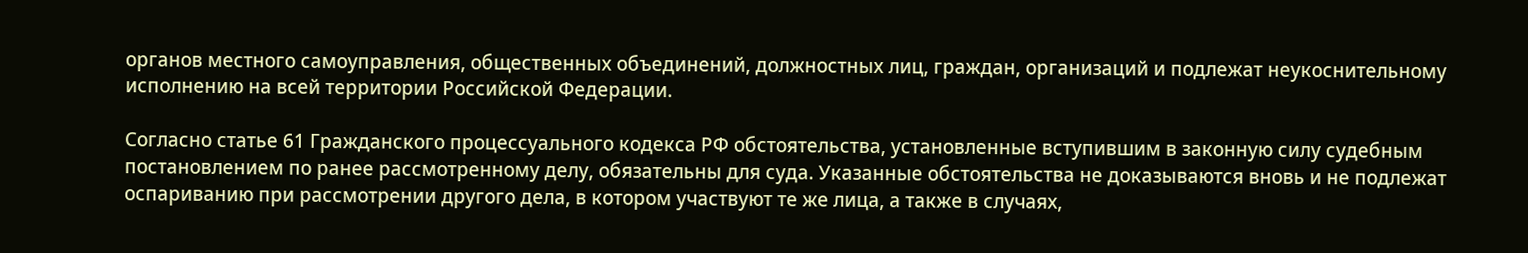органов местного самоуправления, общественных объединений, должностных лиц, граждан, организаций и подлежат неукоснительному исполнению на всей территории Российской Федерации.

Согласно статье 61 Гражданского процессуального кодекса РФ обстоятельства, установленные вступившим в законную силу судебным постановлением по ранее рассмотренному делу, обязательны для суда. Указанные обстоятельства не доказываются вновь и не подлежат оспариванию при рассмотрении другого дела, в котором участвуют те же лица, а также в случаях,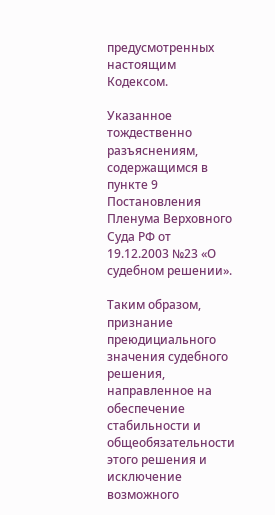предусмотренных настоящим Кодексом.

Указанное тождественно разъяснениям, содержащимся в пункте 9 Постановления Пленума Верховного Суда РФ от 19.12.2003 №23 «О судебном решении».

Таким образом, признание преюдициального значения судебного решения, направленное на обеспечение стабильности и общеобязательности этого решения и исключение возможного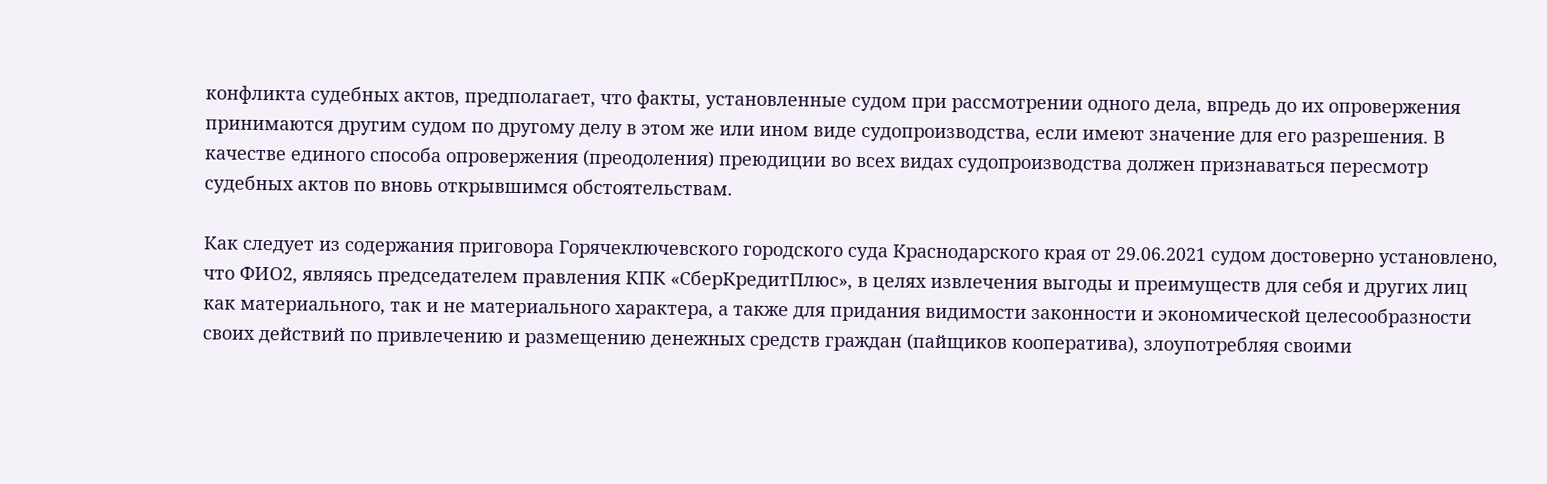конфликта судебных актов, предполагает, что факты, установленные судом при рассмотрении одного дела, впредь до их опровержения принимаются другим судом по другому делу в этом же или ином виде судопроизводства, если имеют значение для его разрешения. В качестве единого способа опровержения (преодоления) преюдиции во всех видах судопроизводства должен признаваться пересмотр судебных актов по вновь открывшимся обстоятельствам.

Как следует из содержания приговора Горячеключевского городского суда Краснодарского края от 29.06.2021 судом достоверно установлено, что ФИО2, являясь председателем правления КПК «СберКредитПлюс», в целях извлечения выгоды и преимуществ для себя и других лиц как материального, так и не материального характера, а также для придания видимости законности и экономической целесообразности своих действий по привлечению и размещению денежных средств граждан (пайщиков кооператива), злоупотребляя своими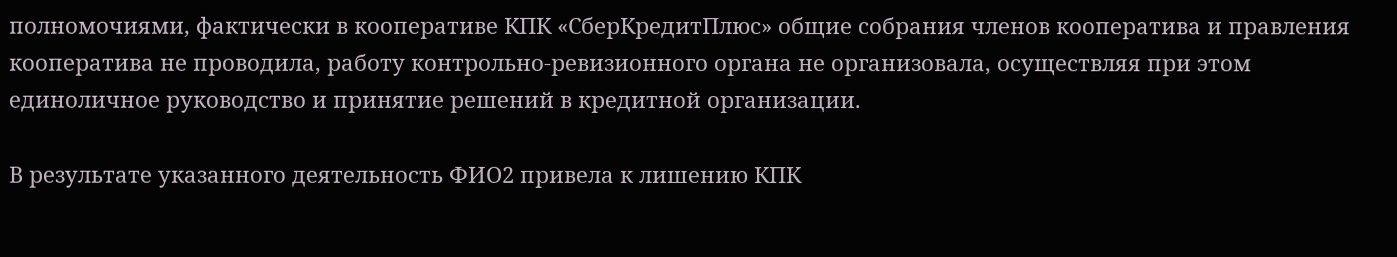полномочиями, фактически в кооперативе КПК «СберКредитПлюс» общие собрания членов кооператива и правления кооператива не проводила, работу контрольно-ревизионного органа не организовала, осуществляя при этом единоличное руководство и принятие решений в кредитной организации.

В результате указанного деятельность ФИО2 привела к лишению КПК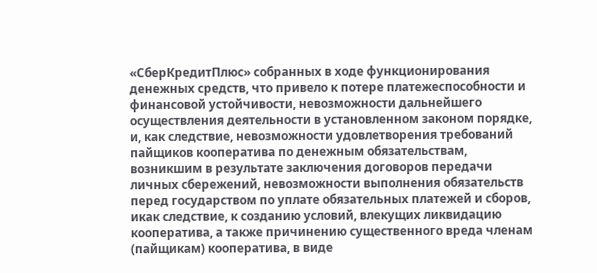«СберКредитПлюс» собранных в ходе функционирования денежных средств, что привело к потере платежеспособности и финансовой устойчивости, невозможности дальнейшего осуществления деятельности в установленном законом порядке, и, как следствие, невозможности удовлетворения требований пайщиков кооператива по денежным обязательствам, возникшим в результате заключения договоров передачи личных сбережений, невозможности выполнения обязательств перед государством по уплате обязательных платежей и сборов, икак следствие, к созданию условий, влекущих ликвидацию кооператива, а также причинению существенного вреда членам (пайщикам) кооператива, в виде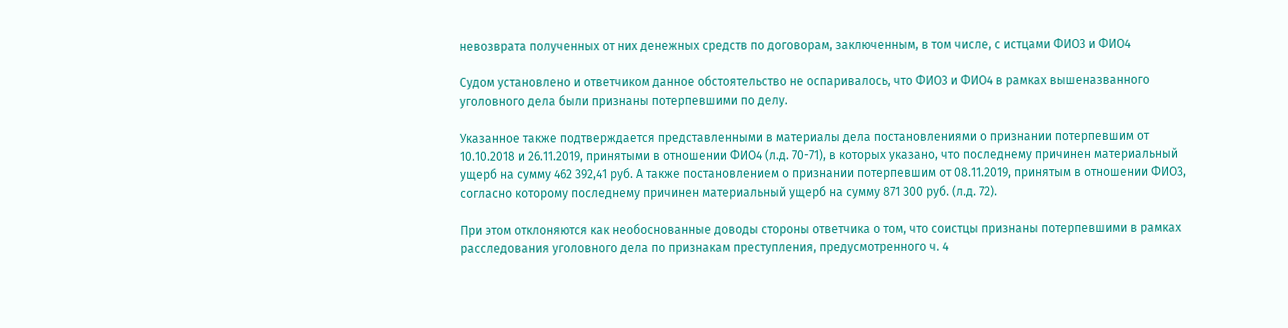невозврата полученных от них денежных средств по договорам, заключенным, в том числе, с истцами ФИО3 и ФИО4

Судом установлено и ответчиком данное обстоятельство не оспаривалось, что ФИО3 и ФИО4 в рамках вышеназванного уголовного дела были признаны потерпевшими по делу.

Указанное также подтверждается представленными в материалы дела постановлениями о признании потерпевшим от 10.10.2018 и 26.11.2019, принятыми в отношении ФИО4 (л.д. 70-71), в которых указано, что последнему причинен материальный ущерб на сумму 462 392,41 руб. А также постановлением о признании потерпевшим от 08.11.2019, принятым в отношении ФИО3, согласно которому последнему причинен материальный ущерб на сумму 871 300 руб. (л.д. 72).

При этом отклоняются как необоснованные доводы стороны ответчика о том, что соистцы признаны потерпевшими в рамках расследования уголовного дела по признакам преступления, предусмотренного ч. 4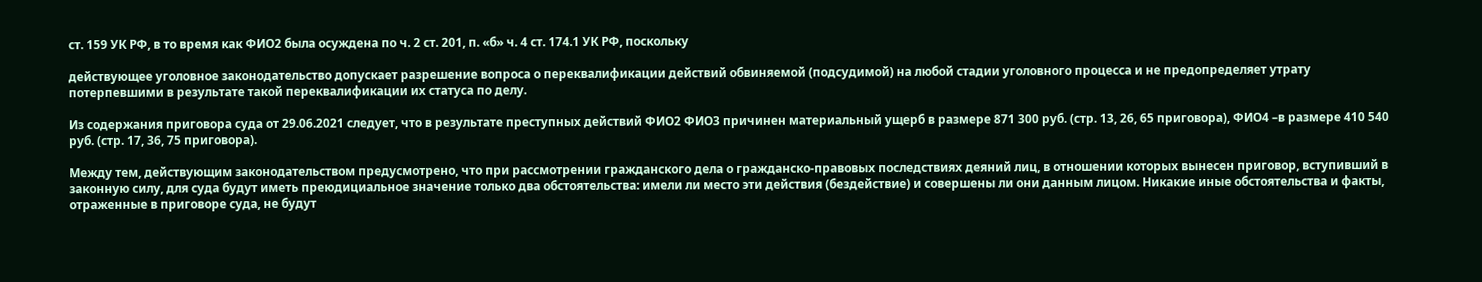ст. 159 УК РФ, в то время как ФИО2 была осуждена по ч. 2 ст. 201, п. «б» ч. 4 ст. 174.1 УК РФ, поскольку

действующее уголовное законодательство допускает разрешение вопроса о переквалификации действий обвиняемой (подсудимой) на любой стадии уголовного процесса и не предопределяет утрату потерпевшими в результате такой переквалификации их статуса по делу.

Из содержания приговора суда от 29.06.2021 следует, что в результате преступных действий ФИО2 ФИО3 причинен материальный ущерб в размере 871 300 руб. (стр. 13, 26, 65 приговора), ФИО4 –в размере 410 540 руб. (стр. 17, 36, 75 приговора).

Между тем, действующим законодательством предусмотрено, что при рассмотрении гражданского дела о гражданско-правовых последствиях деяний лиц, в отношении которых вынесен приговор, вступивший в законную силу, для суда будут иметь преюдициальное значение только два обстоятельства: имели ли место эти действия (бездействие) и совершены ли они данным лицом. Никакие иные обстоятельства и факты, отраженные в приговоре суда, не будут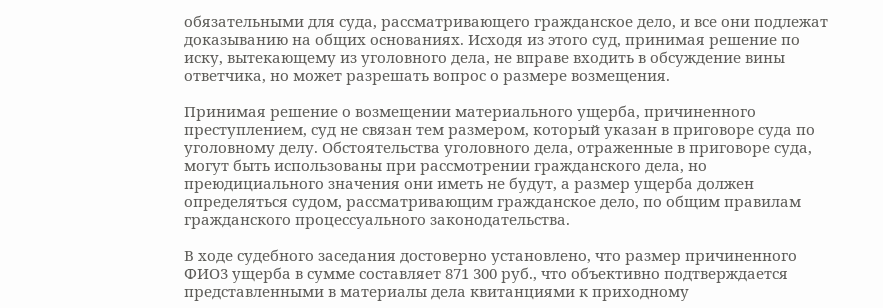обязательными для суда, рассматривающего гражданское дело, и все они подлежат доказыванию на общих основаниях. Исходя из этого суд, принимая решение по иску, вытекающему из уголовного дела, не вправе входить в обсуждение вины ответчика, но может разрешать вопрос о размере возмещения.

Принимая решение о возмещении материального ущерба, причиненного преступлением, суд не связан тем размером, который указан в приговоре суда по уголовному делу. Обстоятельства уголовного дела, отраженные в приговоре суда, могут быть использованы при рассмотрении гражданского дела, но преюдициального значения они иметь не будут, а размер ущерба должен определяться судом, рассматривающим гражданское дело, по общим правилам гражданского процессуального законодательства.

В ходе судебного заседания достоверно установлено, что размер причиненного ФИО3 ущерба в сумме составляет 871 300 руб., что объективно подтверждается представленными в материалы дела квитанциями к приходному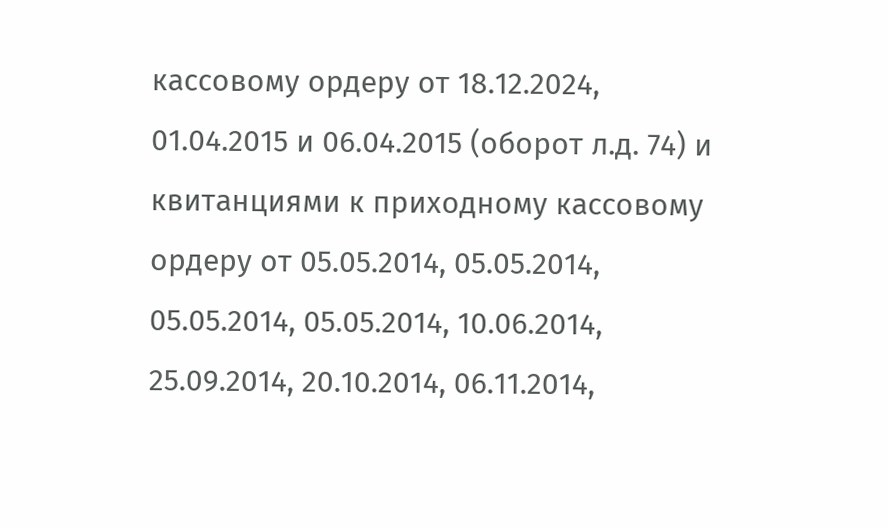кассовому ордеру от 18.12.2024, 01.04.2015 и 06.04.2015 (оборот л.д. 74) и квитанциями к приходному кассовому ордеру от 05.05.2014, 05.05.2014, 05.05.2014, 05.05.2014, 10.06.2014, 25.09.2014, 20.10.2014, 06.11.2014,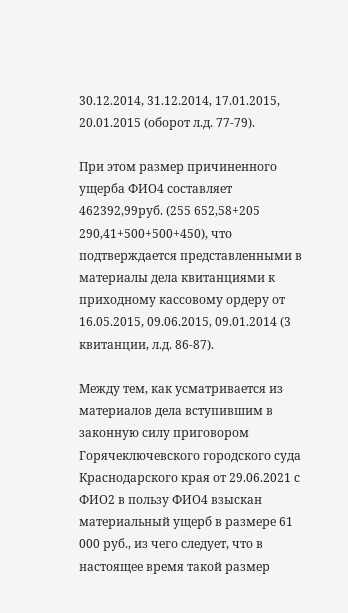30.12.2014, 31.12.2014, 17.01.2015, 20.01.2015 (оборот л.д. 77-79).

При этом размер причиненного ущерба ФИО4 составляет 462392,99руб. (255 652,58+205 290,41+500+500+450), что подтверждается представленными в материалы дела квитанциями к приходному кассовому ордеру от 16.05.2015, 09.06.2015, 09.01.2014 (3 квитанции, л.д. 86-87).

Между тем, как усматривается из материалов дела вступившим в законную силу приговором Горячеключевского городского суда Краснодарского края от 29.06.2021 с ФИО2 в пользу ФИО4 взыскан материальный ущерб в размере 61 000 руб., из чего следует, что в настоящее время такой размер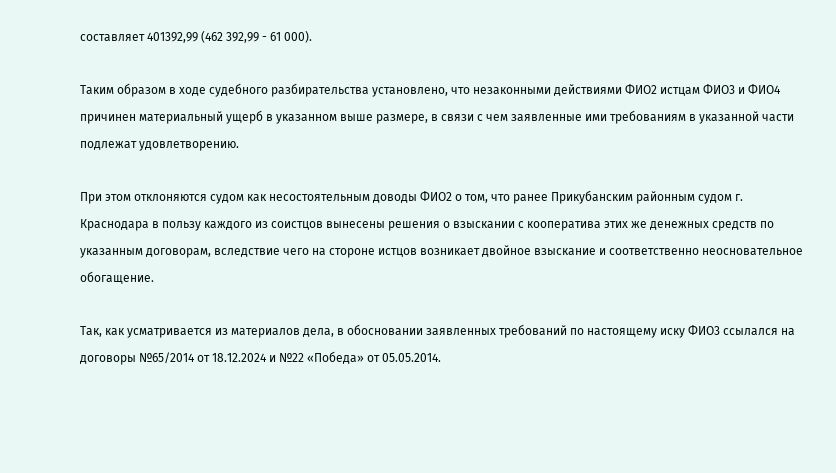составляет 401392,99 (462 392,99 - 61 000).

Таким образом в ходе судебного разбирательства установлено, что незаконными действиями ФИО2 истцам ФИО3 и ФИО4 причинен материальный ущерб в указанном выше размере, в связи с чем заявленные ими требованиям в указанной части подлежат удовлетворению.

При этом отклоняются судом как несостоятельным доводы ФИО2 о том, что ранее Прикубанским районным судом г. Краснодара в пользу каждого из соистцов вынесены решения о взыскании с кооператива этих же денежных средств по указанным договорам, вследствие чего на стороне истцов возникает двойное взыскание и соответственно неосновательное обогащение.

Так, как усматривается из материалов дела, в обосновании заявленных требований по настоящему иску ФИО3 ссылался на договоры №65/2014 от 18.12.2024 и №22 «Победа» от 05.05.2014.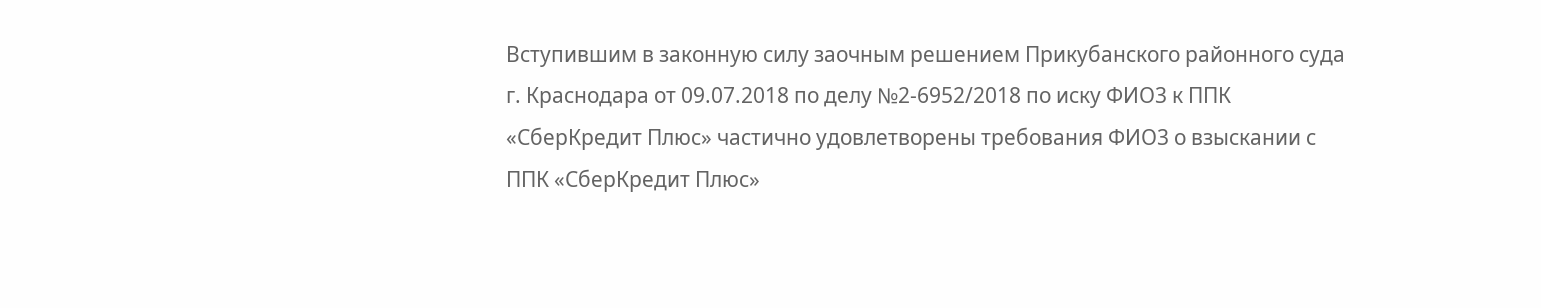Вступившим в законную силу заочным решением Прикубанского районного суда г. Краснодара от 09.07.2018 по делу №2-6952/2018 по иску ФИО3 к ППК «СберКредит Плюс» частично удовлетворены требования ФИО3 о взыскании с ППК «СберКредит Плюс»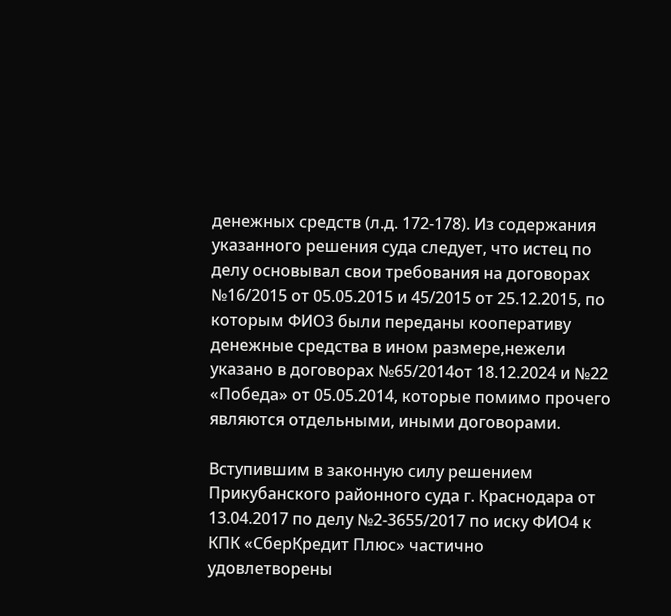денежных средств (л.д. 172-178). Из содержания указанного решения суда следует, что истец по делу основывал свои требования на договорах №16/2015 от 05.05.2015 и 45/2015 от 25.12.2015, по которым ФИО3 были переданы кооперативу денежные средства в ином размере,нежели указано в договорах №65/2014от 18.12.2024 и №22 «Победа» от 05.05.2014, которые помимо прочего являются отдельными, иными договорами.

Вступившим в законную силу решением Прикубанского районного суда г. Краснодара от 13.04.2017 по делу №2-3655/2017 по иску ФИО4 к КПК «СберКредит Плюс» частично удовлетворены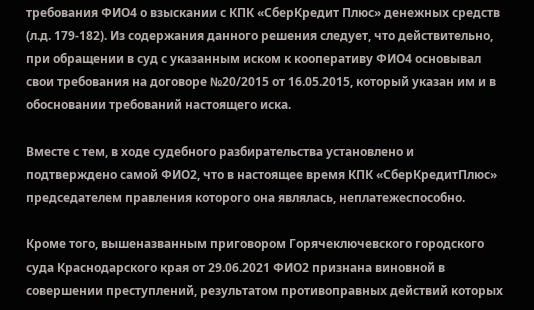требования ФИО4 о взыскании с КПК «СберКредит Плюс» денежных средств (л.д. 179-182). Из содержания данного решения следует, что действительно, при обращении в суд с указанным иском к кооперативу ФИО4 основывал свои требования на договоре №20/2015 от 16.05.2015, который указан им и в обосновании требований настоящего иска.

Вместе с тем, в ходе судебного разбирательства установлено и подтверждено самой ФИО2, что в настоящее время КПК «СберКредитПлюс» председателем правления которого она являлась, неплатежеспособно.

Кроме того, вышеназванным приговором Горячеключевского городского суда Краснодарского края от 29.06.2021 ФИО2 признана виновной в совершении преступлений, результатом противоправных действий которых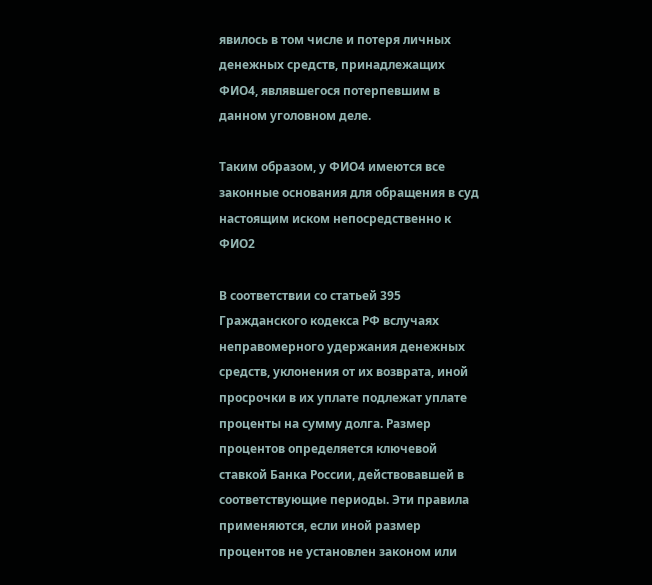явилось в том числе и потеря личных денежных средств, принадлежащих ФИО4, являвшегося потерпевшим в данном уголовном деле.

Таким образом, у ФИО4 имеются все законные основания для обращения в суд настоящим иском непосредственно к ФИО2

В соответствии со статьей 395 Гражданского кодекса РФ вслучаях неправомерного удержания денежных средств, уклонения от их возврата, иной просрочки в их уплате подлежат уплате проценты на сумму долга. Размер процентов определяется ключевой ставкой Банка России, действовавшей в соответствующие периоды. Эти правила применяются, если иной размер процентов не установлен законом или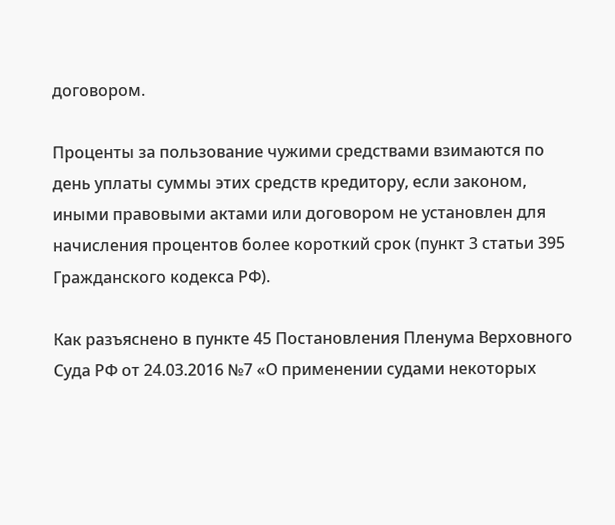договором.

Проценты за пользование чужими средствами взимаются по день уплаты суммы этих средств кредитору, если законом, иными правовыми актами или договором не установлен для начисления процентов более короткий срок (пункт 3 статьи 395 Гражданского кодекса РФ).

Как разъяснено в пункте 45 Постановления Пленума Верховного Суда РФ от 24.03.2016 №7 «О применении судами некоторых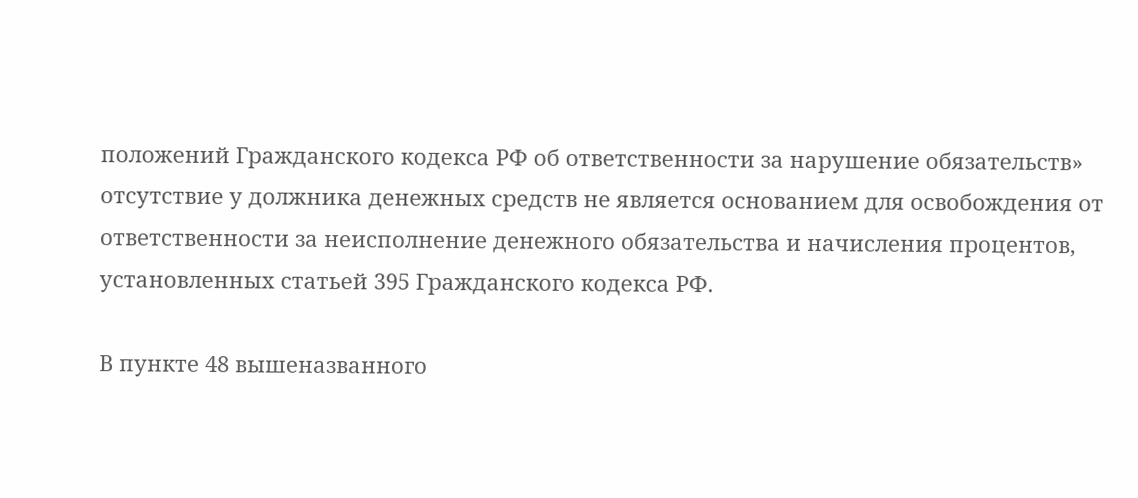положений Гражданского кодекса РФ об ответственности за нарушение обязательств» отсутствие у должника денежных средств не является основанием для освобождения от ответственности за неисполнение денежного обязательства и начисления процентов, установленных статьей 395 Гражданского кодекса РФ.

В пункте 48 вышеназванного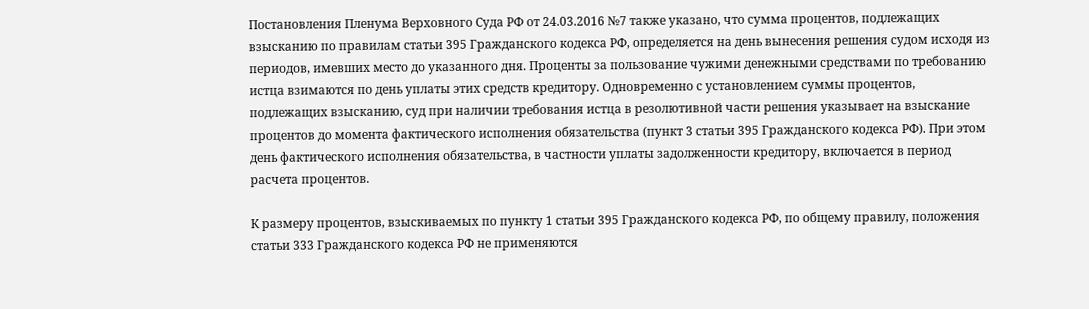Постановления Пленума Верховного Суда РФ от 24.03.2016 №7 также указано, что сумма процентов, подлежащих взысканию по правилам статьи 395 Гражданского кодекса РФ, определяется на день вынесения решения судом исходя из периодов, имевших место до указанного дня. Проценты за пользование чужими денежными средствами по требованию истца взимаются по день уплаты этих средств кредитору. Одновременно с установлением суммы процентов, подлежащих взысканию, суд при наличии требования истца в резолютивной части решения указывает на взыскание процентов до момента фактического исполнения обязательства (пункт 3 статьи 395 Гражданского кодекса РФ). При этом день фактического исполнения обязательства, в частности уплаты задолженности кредитору, включается в период расчета процентов.

К размеру процентов, взыскиваемых по пункту 1 статьи 395 Гражданского кодекса РФ, по общему правилу, положения статьи 333 Гражданского кодекса РФ не применяются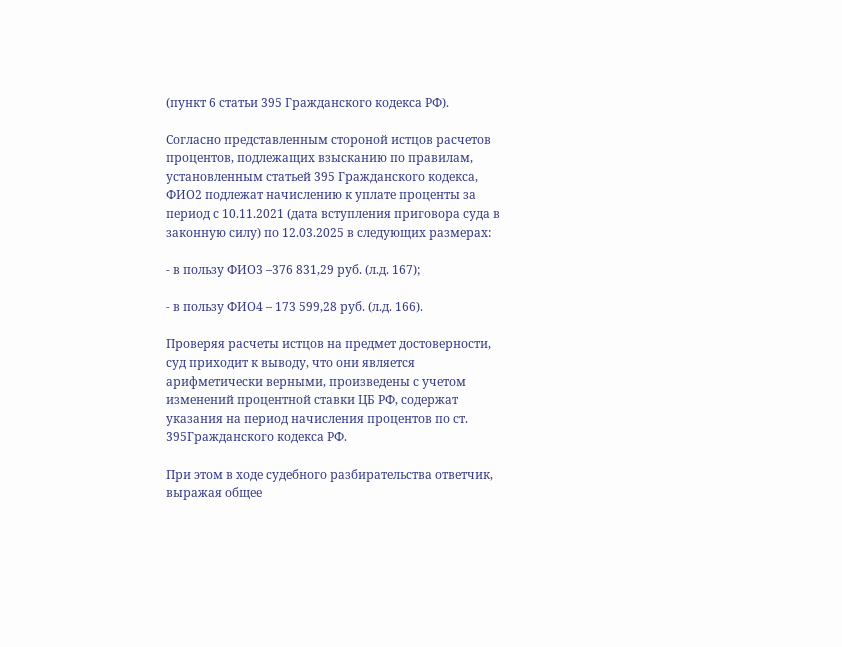(пункт 6 статьи 395 Гражданского кодекса РФ).

Согласно представленным стороной истцов расчетов процентов, подлежащих взысканию по правилам, установленным статьей 395 Гражданского кодекса, ФИО2 подлежат начислению к уплате проценты за период с 10.11.2021 (дата вступления приговора суда в законную силу) по 12.03.2025 в следующих размерах:

- в пользу ФИО3 –376 831,29 руб. (л.д. 167);

- в пользу ФИО4 – 173 599,28 руб. (л.д. 166).

Проверяя расчеты истцов на предмет достоверности, суд приходит к выводу, что они является арифметически верными, произведены с учетом изменений процентной ставки ЦБ РФ, содержат указания на период начисления процентов по ст. 395Гражданского кодекса РФ.

При этом в ходе судебного разбирательства ответчик, выражая общее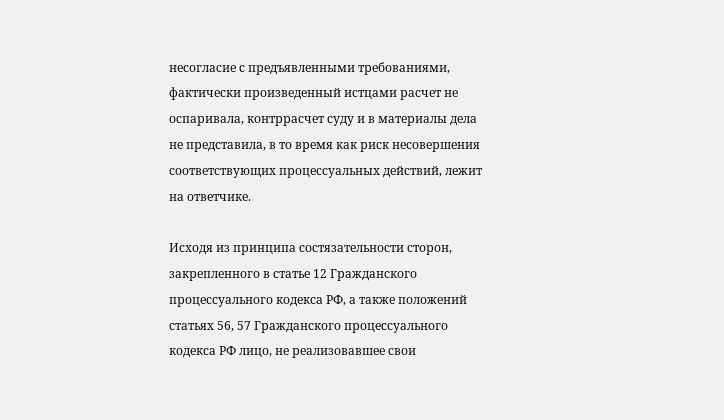несогласие с предъявленными требованиями, фактически произведенный истцами расчет не оспаривала, контррасчет суду и в материалы дела не представила, в то время как риск несовершения соответствующих процессуальных действий, лежит на ответчике.

Исходя из принципа состязательности сторон, закрепленного в статье 12 Гражданского процессуального кодекса РФ, а также положений статьях 56, 57 Гражданского процессуального кодекса РФ лицо, не реализовавшее свои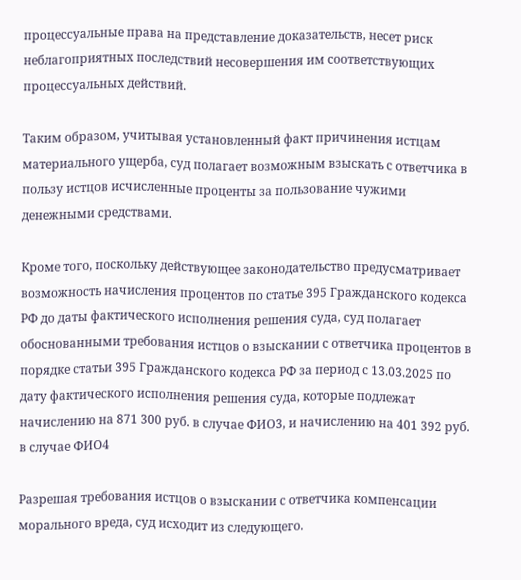процессуальные права на представление доказательств, несет риск неблагоприятных последствий несовершения им соответствующих процессуальных действий.

Таким образом, учитывая установленный факт причинения истцам материального ущерба, суд полагает возможным взыскать с ответчика в пользу истцов исчисленные проценты за пользование чужими денежными средствами.

Кроме того, поскольку действующее законодательство предусматривает возможность начисления процентов по статье 395 Гражданского кодекса РФ до даты фактического исполнения решения суда, суд полагает обоснованными требования истцов о взыскании с ответчика процентов в порядке статьи 395 Гражданского кодекса РФ за период с 13.03.2025 по дату фактического исполнения решения суда, которые подлежат начислению на 871 300 руб. в случае ФИО3, и начислению на 401 392 руб. в случае ФИО4

Разрешая требования истцов о взыскании с ответчика компенсации морального вреда, суд исходит из следующего.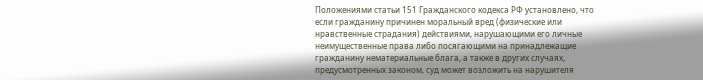Положениями статьи 151 Гражданского кодекса РФ установлено, что если гражданину причинен моральный вред (физические или нравственные страдания) действиями, нарушающими его личные неимущественные права либо посягающими на принадлежащие гражданину нематериальные блага, а также в других случаях, предусмотренных законом, суд может возложить на нарушителя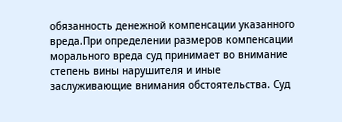обязанность денежной компенсации указанного вреда.При определении размеров компенсации морального вреда суд принимает во внимание степень вины нарушителя и иные заслуживающие внимания обстоятельства. Суд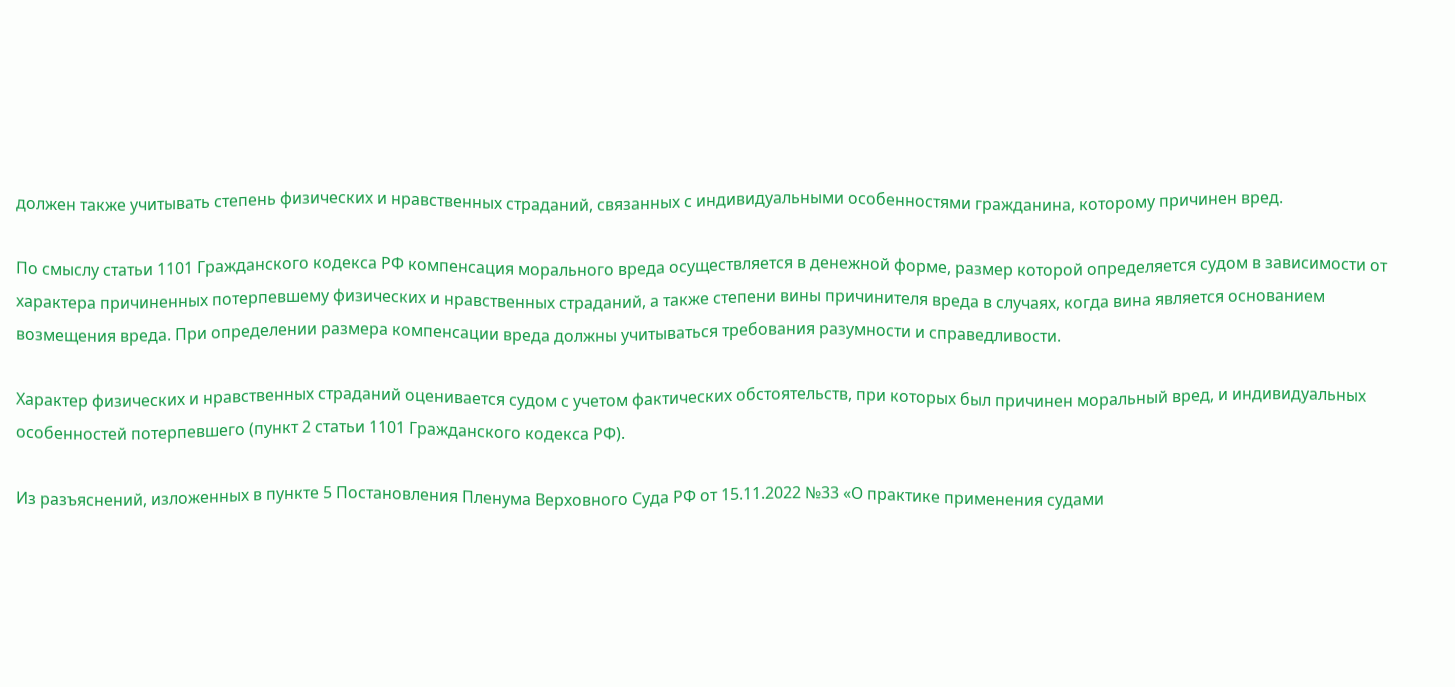должен также учитывать степень физических и нравственных страданий, связанных с индивидуальными особенностями гражданина, которому причинен вред.

По смыслу статьи 1101 Гражданского кодекса РФ компенсация морального вреда осуществляется в денежной форме, размер которой определяется судом в зависимости от характера причиненных потерпевшему физических и нравственных страданий, а также степени вины причинителя вреда в случаях, когда вина является основанием возмещения вреда. При определении размера компенсации вреда должны учитываться требования разумности и справедливости.

Характер физических и нравственных страданий оценивается судом с учетом фактических обстоятельств, при которых был причинен моральный вред, и индивидуальных особенностей потерпевшего (пункт 2 статьи 1101 Гражданского кодекса РФ).

Из разъяснений, изложенных в пункте 5 Постановления Пленума Верховного Суда РФ от 15.11.2022 №33 «О практике применения судами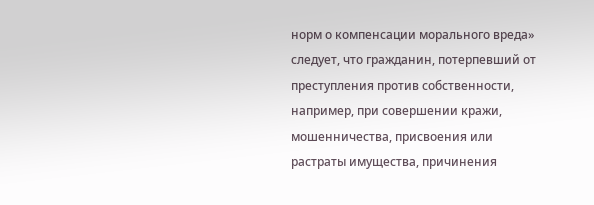норм о компенсации морального вреда» следует, что гражданин, потерпевший от преступления против собственности, например, при совершении кражи, мошенничества, присвоения или растраты имущества, причинения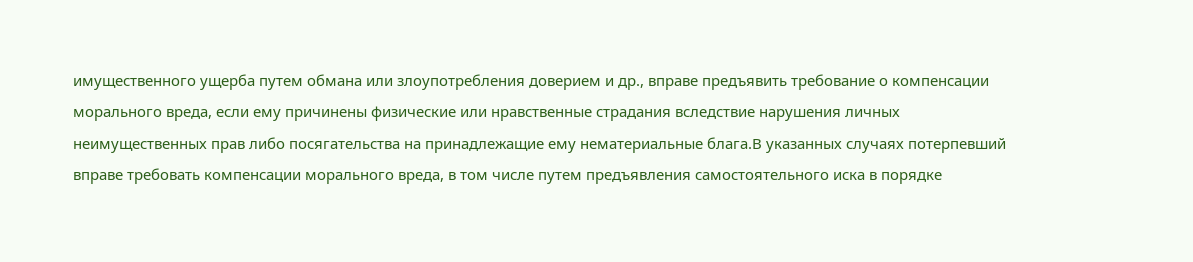имущественного ущерба путем обмана или злоупотребления доверием и др., вправе предъявить требование о компенсации морального вреда, если ему причинены физические или нравственные страдания вследствие нарушения личных неимущественных прав либо посягательства на принадлежащие ему нематериальные блага.В указанных случаях потерпевший вправе требовать компенсации морального вреда, в том числе путем предъявления самостоятельного иска в порядке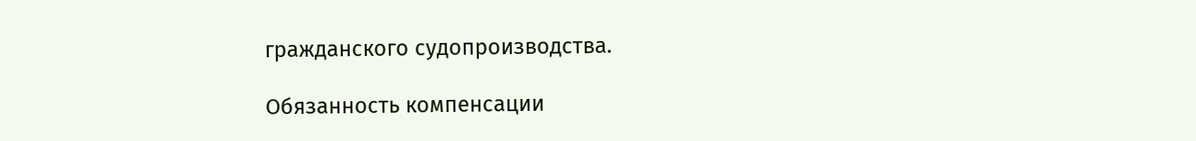гражданского судопроизводства.

Обязанность компенсации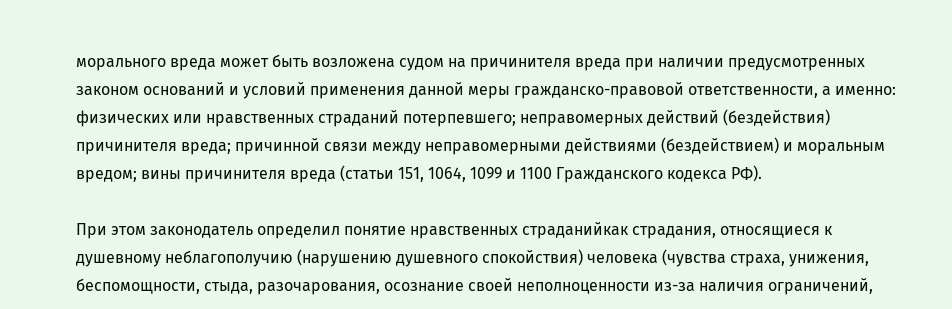морального вреда может быть возложена судом на причинителя вреда при наличии предусмотренных законом оснований и условий применения данной меры гражданско-правовой ответственности, а именно: физических или нравственных страданий потерпевшего; неправомерных действий (бездействия) причинителя вреда; причинной связи между неправомерными действиями (бездействием) и моральным вредом; вины причинителя вреда (статьи 151, 1064, 1099 и 1100 Гражданского кодекса РФ).

При этом законодатель определил понятие нравственных страданийкак страдания, относящиеся к душевному неблагополучию (нарушению душевного спокойствия) человека (чувства страха, унижения, беспомощности, стыда, разочарования, осознание своей неполноценности из-за наличия ограничений,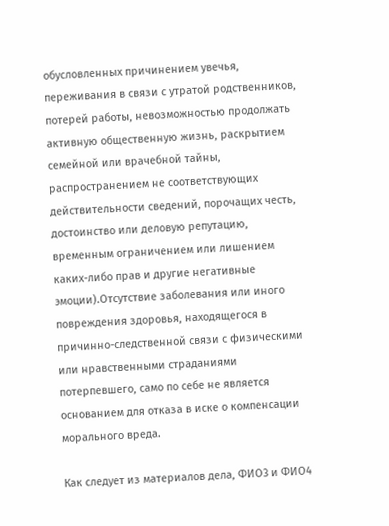обусловленных причинением увечья, переживания в связи с утратой родственников, потерей работы, невозможностью продолжать активную общественную жизнь, раскрытием семейной или врачебной тайны, распространением не соответствующих действительности сведений, порочащих честь, достоинство или деловую репутацию, временным ограничением или лишением каких-либо прав и другие негативные эмоции).Отсутствие заболевания или иного повреждения здоровья, находящегося в причинно-следственной связи с физическими или нравственными страданиями потерпевшего, само по себе не является основанием для отказа в иске о компенсации морального вреда.

Как следует из материалов дела, ФИО3 и ФИО4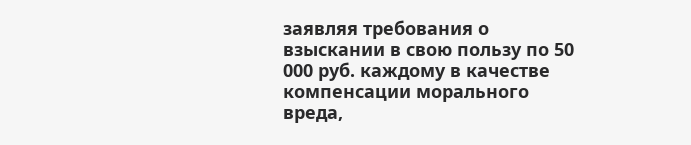заявляя требования о взыскании в свою пользу по 50 000 руб. каждому в качестве компенсации морального вреда,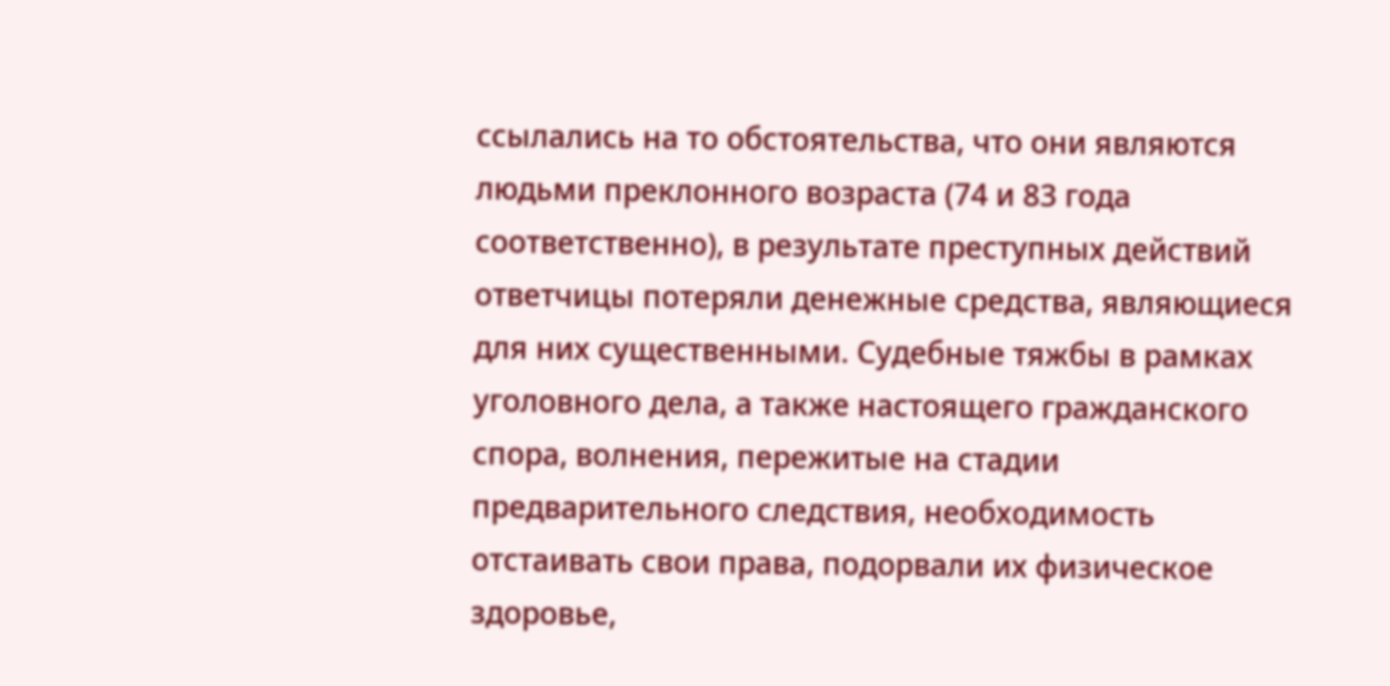ссылались на то обстоятельства, что они являются людьми преклонного возраста (74 и 83 года соответственно), в результате преступных действий ответчицы потеряли денежные средства, являющиеся для них существенными. Судебные тяжбы в рамках уголовного дела, а также настоящего гражданского спора, волнения, пережитые на стадии предварительного следствия, необходимость отстаивать свои права, подорвали их физическое здоровье,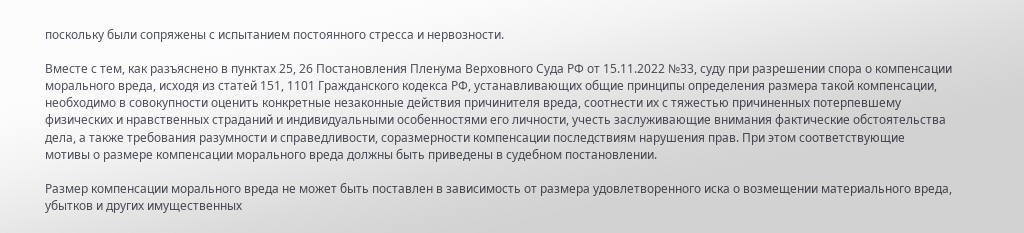поскольку были сопряжены с испытанием постоянного стресса и нервозности.

Вместе с тем, как разъяснено в пунктах 25, 26 Постановления Пленума Верховного Суда РФ от 15.11.2022 №33, суду при разрешении спора о компенсации морального вреда, исходя из статей 151, 1101 Гражданского кодекса РФ, устанавливающих общие принципы определения размера такой компенсации, необходимо в совокупности оценить конкретные незаконные действия причинителя вреда, соотнести их с тяжестью причиненных потерпевшему физических и нравственных страданий и индивидуальными особенностями его личности, учесть заслуживающие внимания фактические обстоятельства дела, а также требования разумности и справедливости, соразмерности компенсации последствиям нарушения прав. При этом соответствующие мотивы о размере компенсации морального вреда должны быть приведены в судебном постановлении.

Размер компенсации морального вреда не может быть поставлен в зависимость от размера удовлетворенного иска о возмещении материального вреда, убытков и других имущественных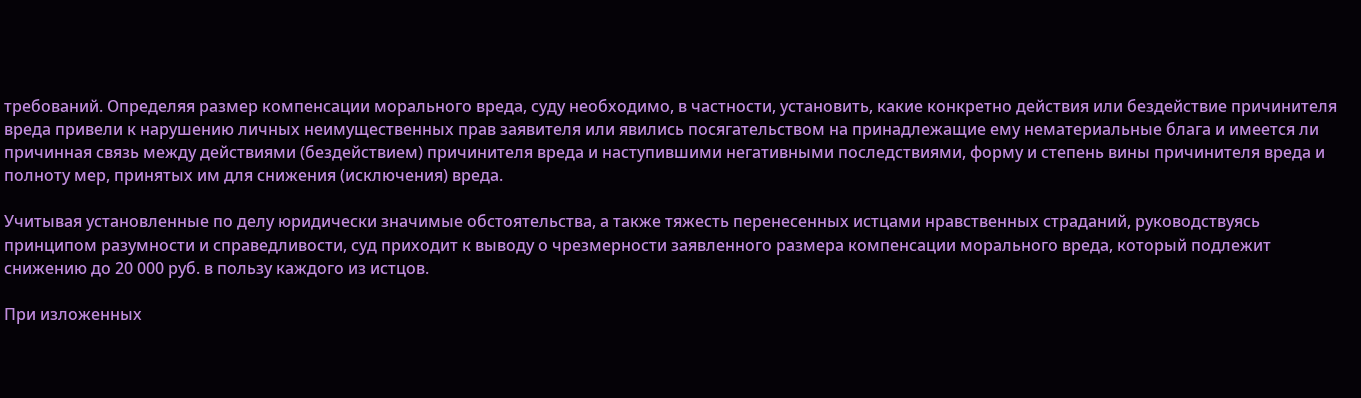требований. Определяя размер компенсации морального вреда, суду необходимо, в частности, установить, какие конкретно действия или бездействие причинителя вреда привели к нарушению личных неимущественных прав заявителя или явились посягательством на принадлежащие ему нематериальные блага и имеется ли причинная связь между действиями (бездействием) причинителя вреда и наступившими негативными последствиями, форму и степень вины причинителя вреда и полноту мер, принятых им для снижения (исключения) вреда.

Учитывая установленные по делу юридически значимые обстоятельства, а также тяжесть перенесенных истцами нравственных страданий, руководствуясь принципом разумности и справедливости, суд приходит к выводу о чрезмерности заявленного размера компенсации морального вреда, который подлежит снижению до 20 000 руб. в пользу каждого из истцов.

При изложенных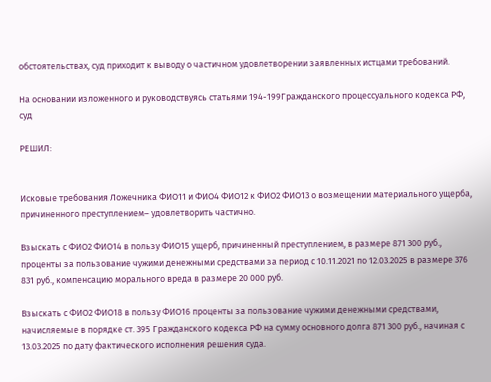обстоятельствах, суд приходит к выводу о частичном удовлетворении заявленных истцами требований.

На основании изложенного и руководствуясь статьями 194-199Гражданского процессуального кодекса РФ, суд

РЕШИЛ:


Исковые требования Ложечника ФИО11 и ФИО4 ФИО12 к ФИО2 ФИО13 о возмещении материального ущерба, причиненного преступлением– удовлетворить частично.

Взыскать с ФИО2 ФИО14 в пользу ФИО15 ущерб, причиненный преступлением, в размере 871 300 руб., проценты за пользование чужими денежными средствами за период с 10.11.2021 по 12.03.2025 в размере 376 831 руб., компенсацию морального вреда в размере 20 000 руб.

Взыскать с ФИО2 ФИО18 в пользу ФИО16 проценты за пользование чужими денежными средствами, начисляемые в порядке ст. 395 Гражданского кодекса РФ на сумму основного долга 871 300 руб., начиная с 13.03.2025 по дату фактического исполнения решения суда.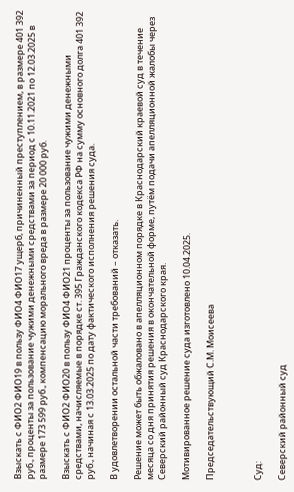Взыскать с ФИО2 ФИО19 в пользу ФИО4 ФИО17 ущерб, причиненный преступлением, в размере 401 392 руб., проценты за пользование чужими денежными средствами за период с 10.11.2021 по 12.03.2025 в размере 173 599 руб., компенсацию морального вреда в размере 20 000 руб.

Взыскать с ФИО2 ФИО20 в пользу ФИО4 ФИО21 проценты за пользование чужими денежными средствами, начисляемые в порядке ст. 395 Гражданского кодекса РФ на сумму основного долга 401 392 руб., начиная с 13.03.2025 по дату фактического исполнения решения суда.

В удовлетворении остальной части требований – отказать.

Решение может быть обжаловано в апелляционном порядке в Краснодарский краевой суд в течение месяца со дня принятия решения в окончательной форме, путём подачи апелляционной жалобы через Северский районный суд Краснодарского края.

Мотивированное решение суда изготовлено 10.04.2025.

Председательствующий С.М. Моисеева



Суд:

Северский районный суд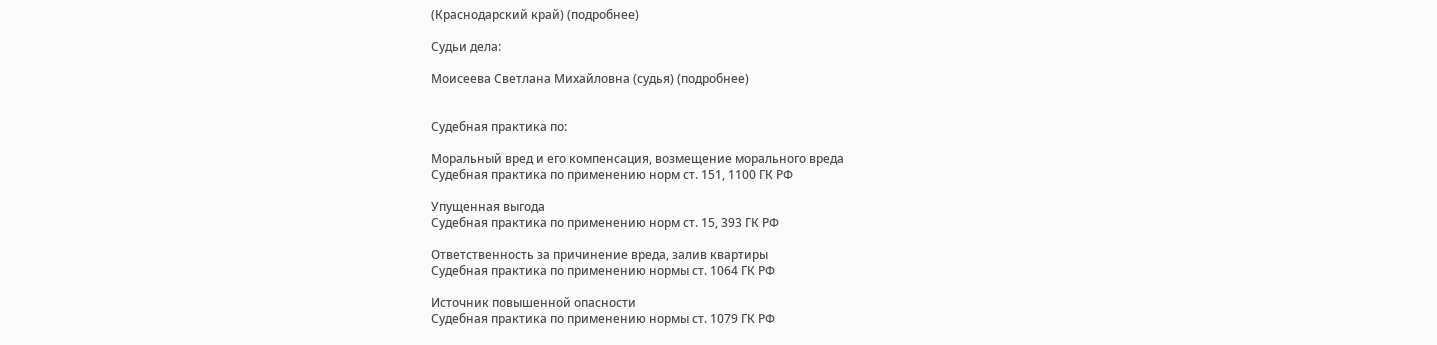(Краснодарский край) (подробнее)

Судьи дела:

Моисеева Светлана Михайловна (судья) (подробнее)


Судебная практика по:

Моральный вред и его компенсация, возмещение морального вреда
Судебная практика по применению норм ст. 151, 1100 ГК РФ

Упущенная выгода
Судебная практика по применению норм ст. 15, 393 ГК РФ

Ответственность за причинение вреда, залив квартиры
Судебная практика по применению нормы ст. 1064 ГК РФ

Источник повышенной опасности
Судебная практика по применению нормы ст. 1079 ГК РФ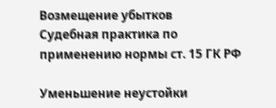Возмещение убытков
Судебная практика по применению нормы ст. 15 ГК РФ

Уменьшение неустойки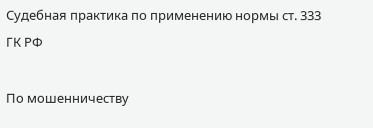Судебная практика по применению нормы ст. 333 ГК РФ

По мошенничеству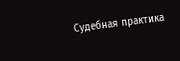Судебная практика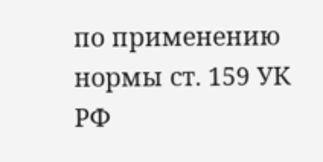по применению нормы ст. 159 УК РФ